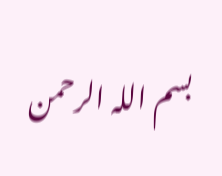بسم اللہ الرحمن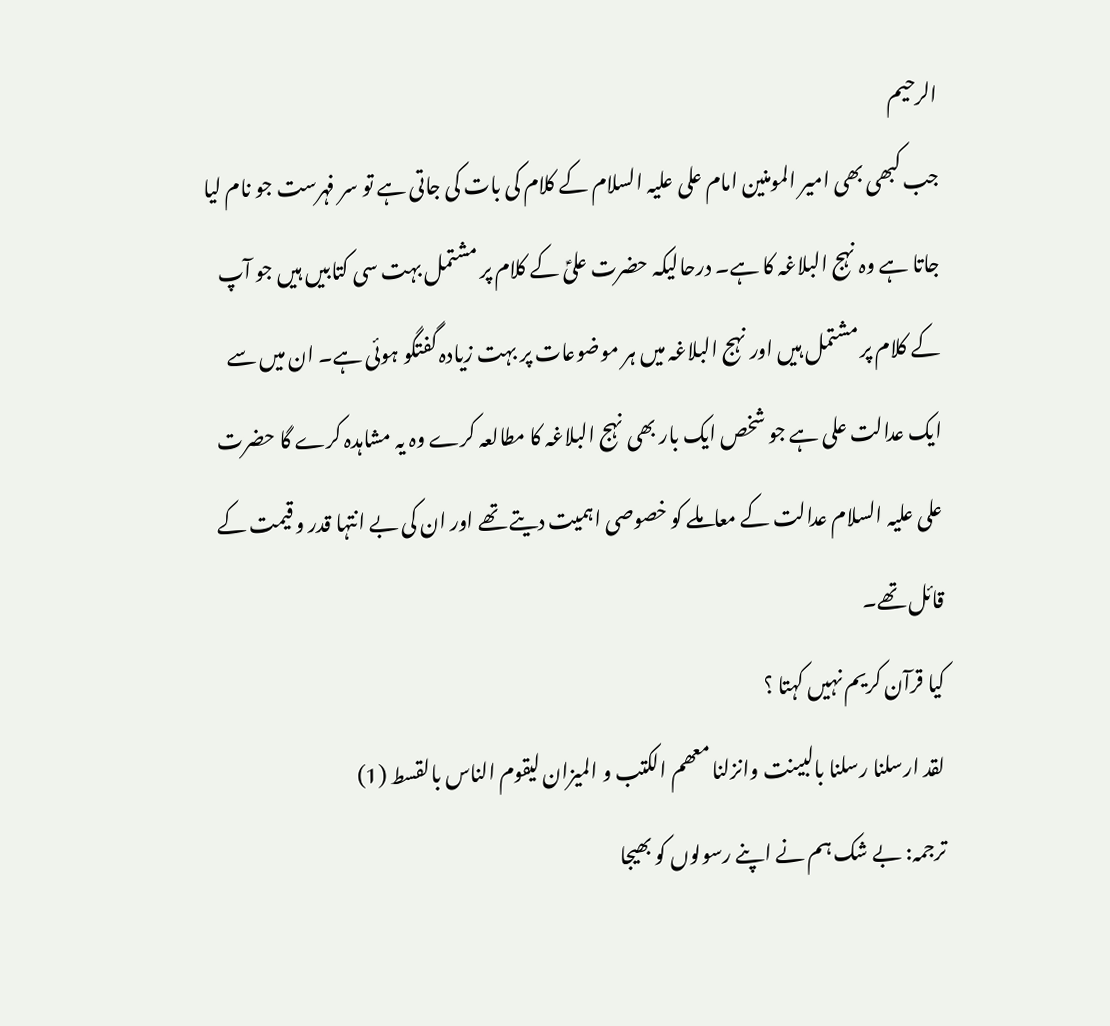الرحیم
جب کبھی بھی امیر المومنین امام علی علیہ السلام کے کلام کی بات کی جاتی ہے تو سر فہرست جو نام لیا جاتا ہے وہ نہج البلاغہ کا ہے۔ درحالیکہ حضرت علیؑ کے کلام پر مشتمل بہت سی کتابیں ہیں جو آپ کے کلام پر مشتمل ہیں اور نہج البلاغہ میں ہر موضوعات پر بہت زیادہ گفتگو ہوئی ہے۔ ان میں سے ایک عدالت علی ہے جو شخص ایک بار بھی نہج البلاغہ کا مطالعہ کرے وہ یہ مشاہدہ کرے گا حضرت علی علیہ السلام عدالت کے معاملے کو خصوصی اہمیت دیتے تھے اور ان کی بے انتہا قدر و قیمت کے قائل تھے۔
کیا قرآن کریم نہیں کہتا ؟
لقد ارسلنا رسلنا بالبینت وانزلنا معھم الکتب و المیزان لیقوم الناس بالقسط (1)
ترجمہ: بے شک ہم نے اپنے رسولوں کو بھیجا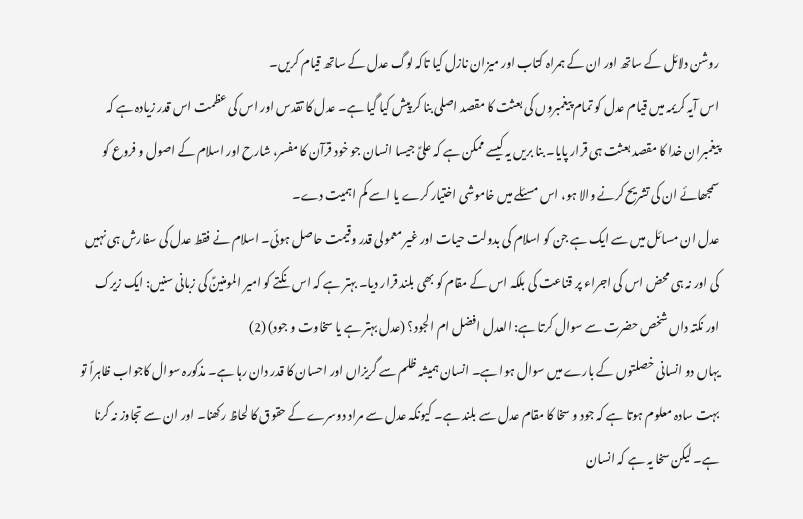روشن دلائل کے ساتھ اور ان کے ہمراہ کتاب اور میزان نازل کیا تاکہ لوگ عدل کے ساتھ قیام کریں۔
اس آیہ کریمہ میں قیام عدل کو تمام پیغمبروں کی بعثت کا مقصد اصلی بنا کر پیش کیا گیا ہے۔ عدل کا تقدس اور اس کی عظمت اس قدر زیادہ ہے کہ پیغمبران خدا کا مقصد بعثت ہی قرار پایا۔ بنا بریں یہ کیسے ممکن ہے کہ علیؑ جیسا انسان جو خود قرآن کا مفسر، شارح اور اسلام کے اصول و فروع کو سمجھائے ان کی تشریح کرنے والا ہو، اس مسئلے میں خاموشی اختیار کرے یا اسے کم اہمیت دے۔
عدل ان مسائل میں سے ایک ہے جن کو اسلام کی بدولت حیات اور غیر معمولی قدر وقیمت حاصل ہوئی۔ اسلام نے فقط عدل کی سفارش ہی نہیں کی اور نہ ہی محض اس کی اجراء پر قناعت کی بلکہ اس کے مقام کو بھی بلند قرار دیا۔ بہتر ہے کہ اس نکتے کو امیر المومنینؑ کی زبانی سنیں: ایک زیرک اور نکتہ داں شخص حضرت سے سوال کرتا ہے: العدل افضل ام الجود؟ (عدل بہتر ہے یا سخاوت و جود) (2)
یہاں دو انسانی خصلتوں کے بارے میں سوال ہوا ہے۔ انسان ہمیشہ ظلم سے گریزاں اور احسان کا قدر دان رہا ہے۔ مذکورہ سوال کاجواب ظاہراً تو بہت سادہ معلوم ہوتا ہے کہ جود و سخا کا مقام عدل سے بلند ہے۔ کیونکہ عدل سے مراد دوسرے کے حقوق کا لحاظ رکھنا۔ اور ان سے تجاوز نہ کرنا ہے۔ لیکن سخا یہ ہے کہ انسان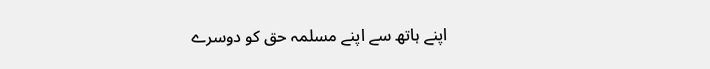اپنے ہاتھ سے اپنے مسلمہ حق کو دوسرے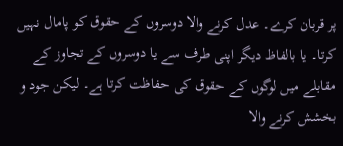پر قربان کرے۔ عدل کرنے والا دوسروں کے حقوق کو پامال نہیں کرتا۔ یا بالفاظ دیگر اپنی طرف سے یا دوسروں کے تجاوز کے مقابلے میں لوگوں کے حقوق کی حفاظت کرتا ہے۔ لیکن جود و بخشش کرنے والا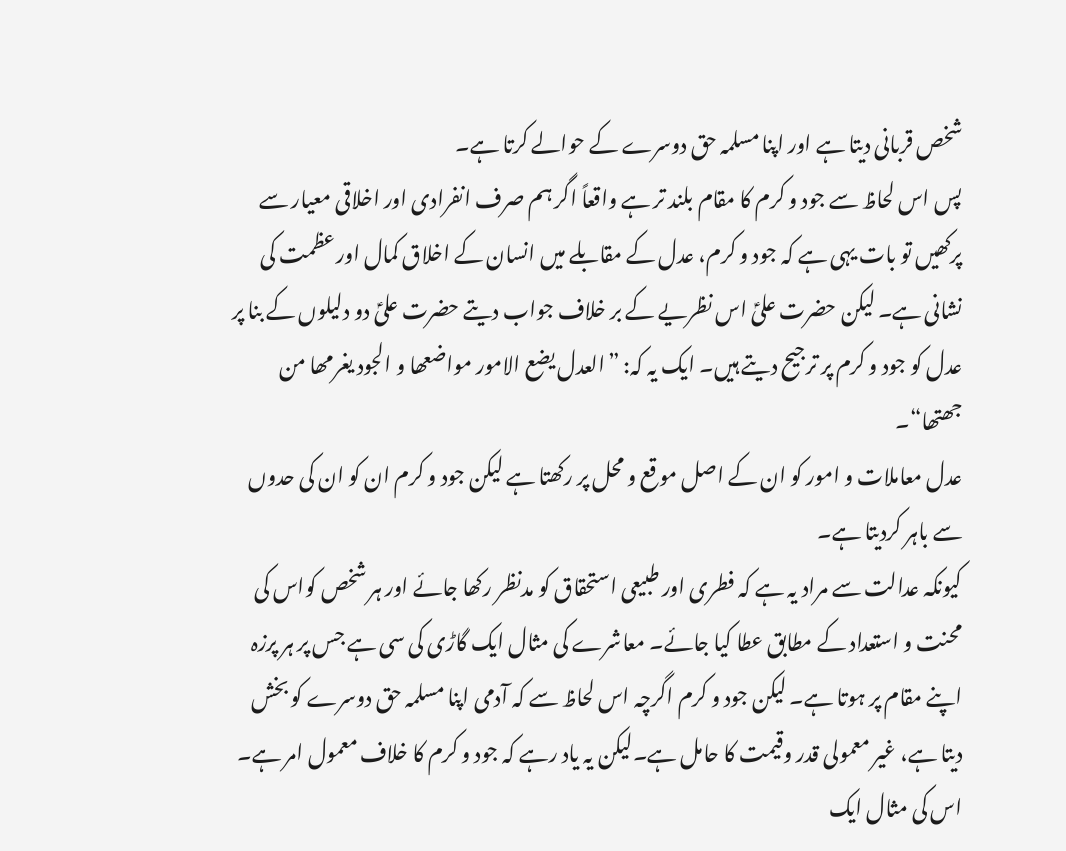شخص قربانی دیتا ہے اور اپنا مسلمہ حق دوسرے کے حوالے کرتا ہے۔
پس اس لحاظ سے جود و کرم کا مقام بلند تر ہے واقعاً اگر ہم صرف انفرادی اور اخلاقی معیار سے پرکھیں تو بات یہی ہے کہ جود و کرم، عدل کے مقابلے میں انسان کے اخلاق کمال اور عظمت کی نشانی ہے۔ لیکن حضرت علیؑ اس نظریے کے بر خلاف جواب دیتے حضرت علیؑ دو دلیلوں کے بنا پر عدل کو جود و کرم پر ترجیح دیتے ہیں۔ ایک یہ کہ: ”العدل یضع الامور مواضعھا و الجود یغرمھا من جھتھا“۔
عدل معاملات و امور کو ان کے اصل موقع و محل پر رکھتا ہے لیکن جود و کرم ان کو ان کی حدوں سے باہر کردیتا ہے۔
کیونکہ عدالت سے مراد یہ ہے کہ فطری اور طبیعی استحقاق کو مدنظر رکھا جائے اور ہر شخص کواس کی محنت و استعداد کے مطابق عطا کیا جائے۔ معاشرے کی مثال ایک گاڑی کی سی ہے جس پر ہر پرزہ اپنے مقام پر ہوتا ہے۔ لیکن جود و کرم اگرچہ اس لحاظ سے کہ آدمی اپنا مسلمہ حق دوسرے کو بخش دیتا ہے، غیر معمولی قدر وقیمت کا حامل ہے۔لیکن یہ یاد رہے کہ جود و کرم کا خلاف معمول امر ہے۔ اس کی مثال ایک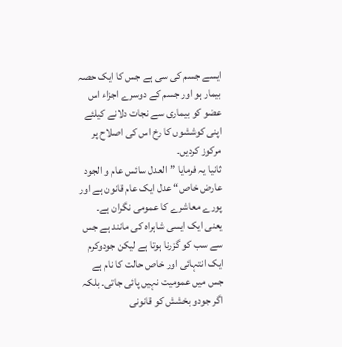ایسے جسم کی سی ہے جس کا ایک حصہ بیمار ہو اور جسم کے دوسرے اجزاء اس عضو کو بیماری سے نجات دلانے کیلئے اپنی کوششوں کا رخ اس کی اصلاح پر مرکوز کردیں۔
ثانیا یہ فرمایا ”العدل سائس عام و الجود عارض خاص“ عدل ایک عام قانون ہے اور پورے معاشرے کا عمومی نگران ہے۔
یعنی ایک ایسی شاہراہ کی مانند ہے جس سے سب کو گزرنا ہوتا ہے لیکن جودوکرم ایک انتہائی اور خاص حالت کا نام ہے جس میں عمومیت نہیں پائی جاتی۔ بلکہ اگر جودو بخشش کو قانونی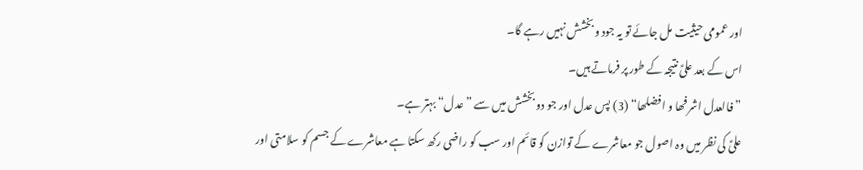اور عمومی حیثیت مل جائے تو یہ جود وبخشش نہیں رہے گا۔
اس کے بعد علیؑ نتیجہ کے طور پر فرماتے ہیں۔
”فالعدل اشرفھا و افضلھا“ (3) پس عدل اور جو دو بخشش میں سے ”عدل“ بہتر ہے۔
علیؑ کی نظر میں وہ اصول جو معاشرے کے توازن کو قائم اور سب کو راضی رکھ سکتا ہے معاشرے کے جسم کو سلامتی اور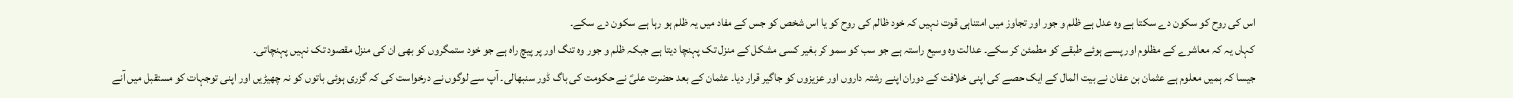اس کی روح کو سکون دے سکتا ہے وہ عدل ہے ظلم و جور اور تجاوز میں امتناہی قوت نہیں کہ خود ظالم کی روح کو یا اس شخص کو جس کے مفاد میں یہ ظلم ہو رہا ہے سکون دے سکے۔
کہاں یہ کہ معاشرے کے مظلوم اور پسے ہوئے طبقے کو مطمئن کر سکے۔ عدالت وہ وسیع راستہ ہے جو سب کو سمو کر بغیر کسی مشکل کے منزل تک پہنچا دیتا ہے جبکہ ظلم و جور وہ تنگ اور پر پیچ راہ ہے جو خود ستمگروں کو بھی ان کی منزل مقصود تک نہیں پہنچاتی۔
جیسا کہ ہمیں معلوم ہے عثمان بن عفان نے بیت المال کے ایک حصے کی اپنی خلافت کے دوران اپنے رشتہ داروں اور عزیزوں کو جاگیر قرار دیا۔ عثمان کے بعد حضرت علیؑ نے حکومت کی باگ ڈور سنبھالی۔ آپ سے لوگوں نے درخواست کی کہ گزری ہوئی باتوں کو نہ چھیڑیں اور اپنی توجہات کو مستقبل میں آنے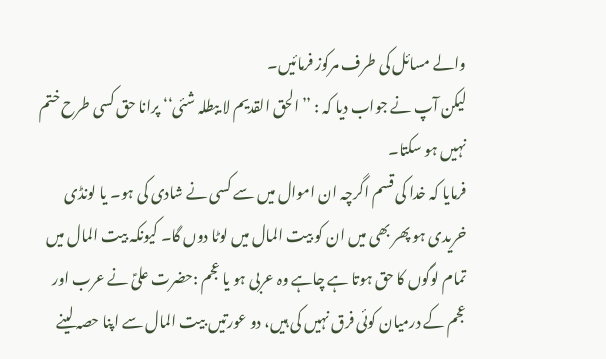والے مسائل کی طرف مرکوز فرمائیں۔
لیکن آپ نے جواب دیا کہ : ’’الحق القدیم لا یبطلہ شئی‘‘ پرانا حق کسی طرح ختم نہیں ہو سکتا۔
فرمایا کہ خدا کی قسم اگرچہ ان اموال میں سے کسی نے شادی کی ہو۔ یا لونڈی خریدی ہو پھر بھی میں ان کو بیت المال میں لوٹا دوں گا۔ کیونکہ بیت المال میں تمام لوگوں کا حق ہوتا ہے چاہے وہ عربی ہو یا عجم :حضرت علیؑ نے عرب اور عجم کے درمیان کوئی فرق نہیں کی ہیں، دو عورتیں بیت المال سے اپنا حصہ لینے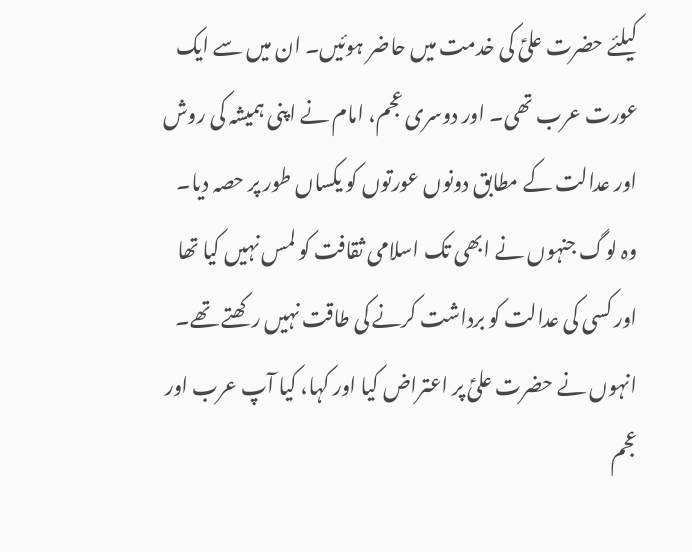کیلئے حضرت علیؑ کی خدمت میں حاضر ہوئیں۔ ان میں سے ایک عورت عرب تھی۔ اور دوسری عجم، امام نے اپنی ہمیشہ کی روش اور عدالت کے مطابق دونوں عورتوں کو یکساں طور پر حصہ دیا۔
وہ لوگ جنہوں نے ابھی تک اسلامی ثقافت کو لمس نہیں کیا تھا اور کسی کی عدالت کو برداشت کرنے کی طاقت نہیں رکھتے تھے۔ انہوں نے حضرت علیؑ پر اعتراض کیا اور کہا، کیا آپ عرب اور عجم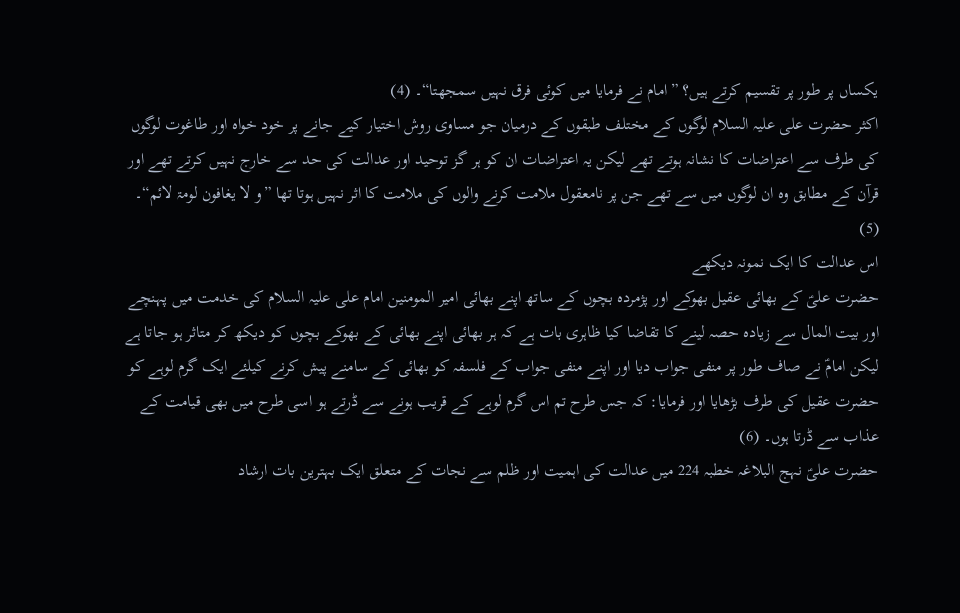یکساں پر طور پر تقسیم کرتے ہیں؟ ”امام نے فرمایا میں کوئی فرق نہیں سمجھتا“۔ (4)
اکثر حضرت علی علیہ السلام لوگوں کے مختلف طبقوں کے درمیان جو مساوی روش اختیار کیے جانے پر خود خواہ اور طاغوت لوگوں کی طرف سے اعتراضات کا نشانہ ہوتے تھے لیکن یہ اعتراضات ان کو ہر گز توحید اور عدالت کی حد سے خارج نہیں کرتے تھے اور قرآن کے مطابق وہ ان لوگوں میں سے تھے جن پر نامعقول ملامت کرنے والوں کی ملامت کا اثر نہیں ہوتا تھا ”و لا یغافون لومۃ لائم“۔ (5)
اس عدالت کا ایک نمونہ دیکھے
حضرت علیؑ کے بھائی عقیل بھوکے اور پژمردہ بچوں کے ساتھ اپنے بھائی امیر المومنین امام علی علیہ السلام کی خدمت میں پہنچے اور بیت المال سے زیادہ حصہ لینے کا تقاضا کیا ظاہری بات ہے کہ ہر بھائی اپنے بھائی کے بھوکے بچوں کو دیکھ کر متاثر ہو جاتا ہے لیکن امامؑ نے صاف طور پر منفی جواب دیا اور اپنے منفی جواب کے فلسفہ کو بھائی کے سامنے پیش کرنے کیلئے ایک گرم لوہے کو حضرت عقیل کی طرف بڑھایا اور فرمایا: کہ جس طرح تم اس گرم لوہے کے قریب ہونے سے ڈرتے ہو اسی طرح میں بھی قیامت کے عذاب سے ڈرتا ہوں۔ (6)
حضرت علیؑ نہج البلاغہ خطبہ 224 میں عدالت کی اہمیت اور ظلم سے نجات کے متعلق ایک بہترین بات ارشاد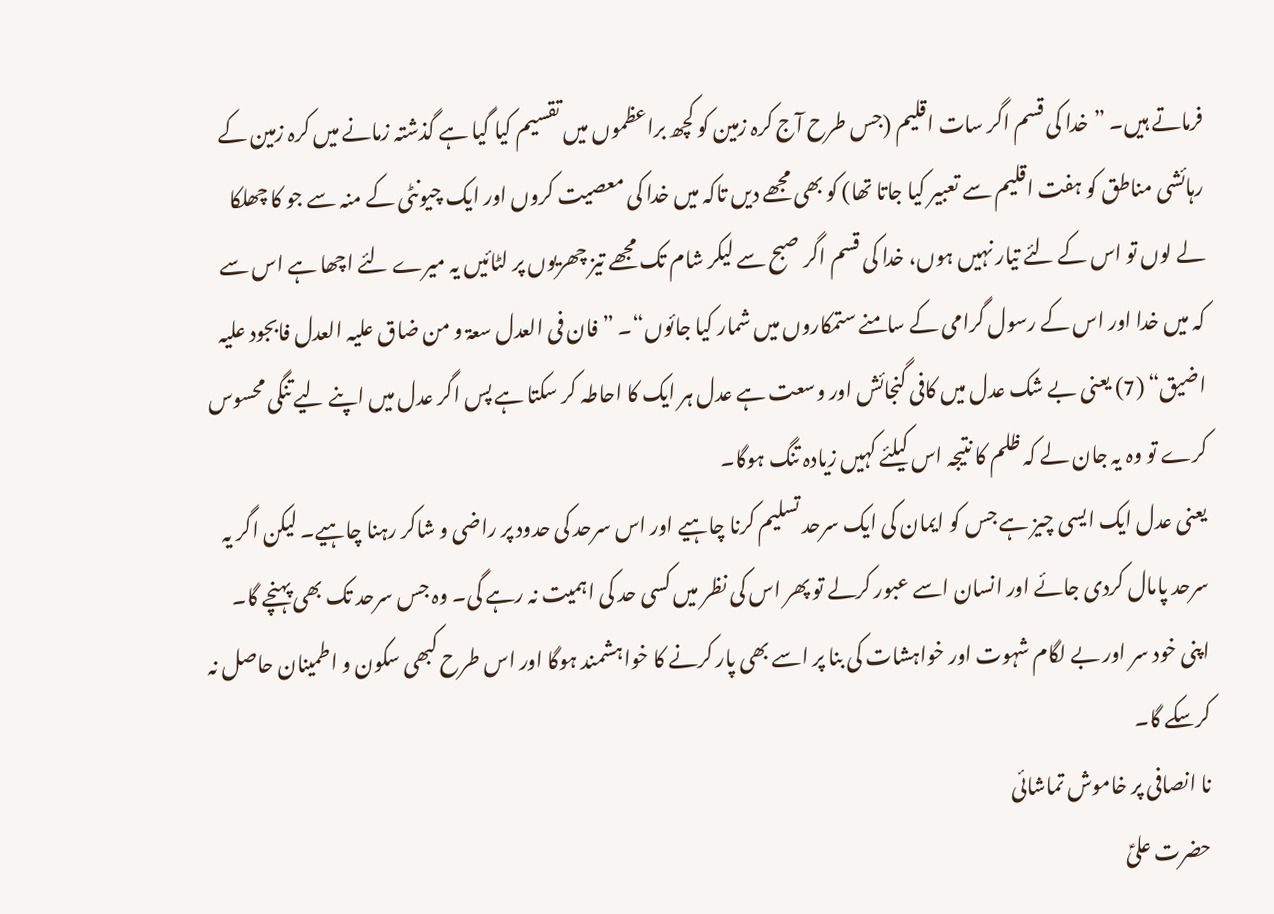فرماتے ہیں۔ ”خدا کی قسم اگر سات اقلیم (جس طرح آج کرہ زمین کو کچھ براعظموں میں تقسیم کیا گیا ہے گذشتہ زمانے میں کرہ زمین کے رہائشی مناطق کو ہفت اقلیم سے تعبیر کیا جاتا تھا) کو بھی مجھے دیں تاکہ میں خدا کی معصیت کروں اور ایک چیونٹی کے منہ سے جو کا چھلکا لے لوں تو اس کے لئے تیار نہیں ہوں، خدا کی قسم اگر صبح سے لیکر شام تک مجھے تیز چھریوں پر لٹائیں یہ میرے لئے اچھا ہے اس سے کہ میں خدا اور اس کے رسول گرامی کے سامنے ستمکاروں میں شمار کیا جائوں“۔ ”فان فی العدل سعۃ و من ضاق علیہ العدل فابجود علیہ اضیق“ (7) یعنی بے شک عدل میں کافی گنجائش اور وسعت ہے عدل ہر ایک کا احاطہ کر سکتا ہے پس اگر عدل میں اپنے لیے تنگی محسوس کرے تو وہ یہ جان لے کہ ظلم کا نتیجہ اس کیلئے کہیں زیادہ تنگ ہوگا۔
یعنی عدل ایک ایسی چیز ہے جس کو ایمان کی ایک سرحد تسلیم کرنا چاہیے اور اس سرحد کی حدود پر راضی و شاکر رہنا چاہیے۔ لیکن اگر یہ سرحد پامال کردی جائے اور انسان اسے عبور کرلے تو پھر اس کی نظر میں کسی حد کی اہمیت نہ رہے گی۔ وہ جس سرحد تک بھی پہنچے گا۔ اپنی خود سر اور بے لگام شہوت اور خواہشات کی بنا پر اسے بھی پار کرنے کا خواہشمند ہوگا اور اس طرح کبھی سکون و اطمینان حاصل نہ کرسکے گا۔
نا انصافی پر خاموش تماشائی
حضرت علیؑ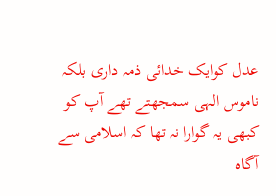عدل کوایک خدائی ذمہ داری بلکہ ناموس الہی سمجھتے تھے آپ کو کبھی یہ گوارا نہ تھا کہ اسلامی سے آگاہ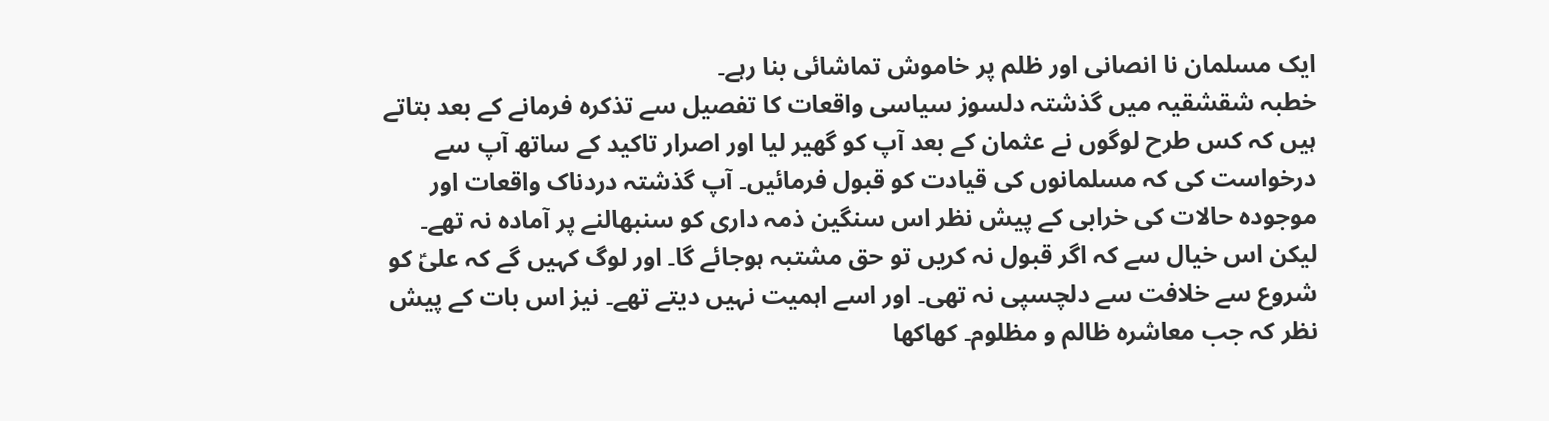ایک مسلمان نا انصانی اور ظلم پر خاموش تماشائی بنا رہے۔
خطبہ شقشقیہ میں گذشتہ دلسوز سیاسی واقعات کا تفصیل سے تذکرہ فرمانے کے بعد بتاتے ہیں کہ کس طرح لوگوں نے عثمان کے بعد آپ کو گھیر لیا اور اصرار تاکید کے ساتھ آپ سے درخواست کی کہ مسلمانوں کی قیادت کو قبول فرمائیں۔ آپ گذشتہ دردناک واقعات اور موجودہ حالات کی خرابی کے پیش نظر اس سنگین ذمہ داری کو سنبھالنے پر آمادہ نہ تھے۔ لیکن اس خیال سے کہ اگر قبول نہ کریں تو حق مشتبہ ہوجائے گا۔ اور لوگ کہیں گے کہ علیؑ کو شروع سے خلافت سے دلچسپی نہ تھی۔ اور اسے اہمیت نہیں دیتے تھے۔ نیز اس بات کے پیش نظر کہ جب معاشرہ ظالم و مظلوم۔ کھاکھا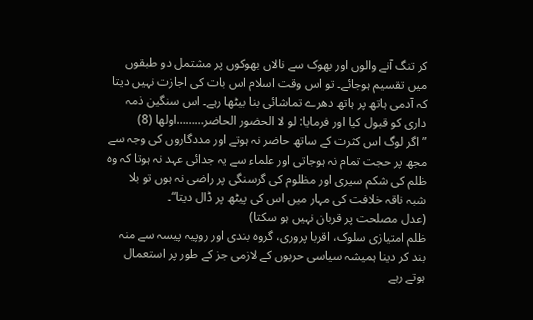کر تنگ آنے والوں اور بھوک سے نالاں بھوکوں پر مشتمل دو طبقوں میں تقسیم ہوجائے۔ تو اس وقت اسلام اس بات کی اجازت نہیں دیتا کہ آدمی ہاتھ پر ہاتھ دھرے تماشائی بنا بیٹھا رہے۔ اس سنگین ذمہ داری کو قبول کیا اور فرمایا: لو لا الحضور الحاضر………اولھا (8)
”اگر لوگ اس کثرت کے ساتھ حاضر نہ ہوتے اور مددگاروں کی وجہ سے مجھ پر حجت تمام نہ ہوجاتی اور علماء سے یہ جدائی عہد نہ ہوتا کہ وہ ظلم کی شکم سیری اور مظلوم کی گرسنگی پر راضی نہ ہوں تو بلا شبہ ناقہ خلافت کی مہار میں اس کی پیٹھ پر ڈال دیتا“۔
(عدل مصلحت پر قربان نہیں ہو سکتا)
ظلم امتیازی سلوک، اقربا پروری، گروہ بندی اور روپیہ پیسہ سے منہ بند کر دینا ہمیشہ سیاسی حربوں کے لازمی جز کے طور پر استعمال ہوتے رہے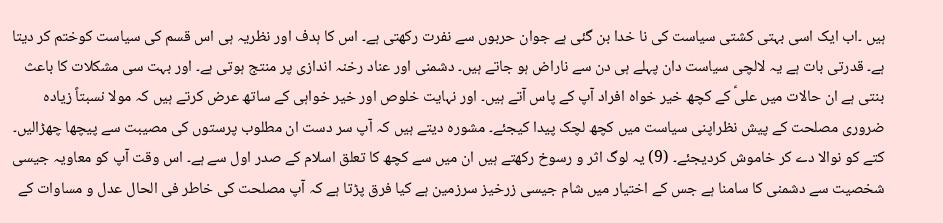ہیں ۔اب ایک اسی بہتی کشتی سیاست کی نا خدا بن گئی ہے جوان حربوں سے نفرت رکھتی ہے۔ اس کا ہدف اور نظریہ ہی اس قسم کی سیاست کوختم کر دیتا ہے۔ قدرتی بات ہے یہ لالچی سیاست دان پہلے ہی دن سے ناراض ہو جاتے ہیں۔ دشمنی اور عناد رخنہ اندازی پر منتج ہوتی ہے۔ اور بہت سی مشکلات کا باعث بنتی ہے ان حالات میں علیؑ کے کچھ خیر خواہ افراد آپ کے پاس آتے ہیں۔ اور نہایت خلوص اور خیر خواہی کے ساتھ عرض کرتے ہیں کہ مولا نسبتاً زیادہ ضروری مصلحت کے پیش نظراپنی سیاست میں کچھ لچک پیدا کیجئے۔ مشورہ دیتے ہیں کہ آپ سر دست ان مطلوب پرستوں کی مصیبت سے پیچھا چھڑالیں۔ کتے کو نوالا دے کر خاموش کردیجئے۔ (9) یہ لوگ اثر و رسوخ رکھتے ہیں ان میں سے کچھ کا تعلق اسلام کے صدر اول سے ہے۔ اس وقت آپ کو معاویہ جیسی شخصیت سے دشمنی کا سامنا ہے جس کے اختیار میں شام جیسی زرخیز سرزمین ہے کیا فرق پڑتا ہے کہ آپ مصلحت کی خاطر فی الحال عدل و مساوات کے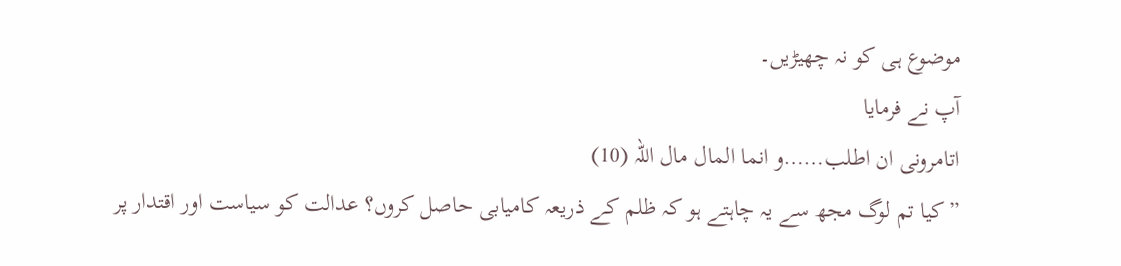موضوع ہی کو نہ چھیڑیں۔
آپ نے فرمایا
اتامرونی ان اطلب……و انما المال مال اللہ (10)
”کیا تم لوگ مجھ سے یہ چاہتے ہو کہ ظلم کے ذریعہ کامیابی حاصل کروں؟ عدالت کو سیاست اور اقتدار پر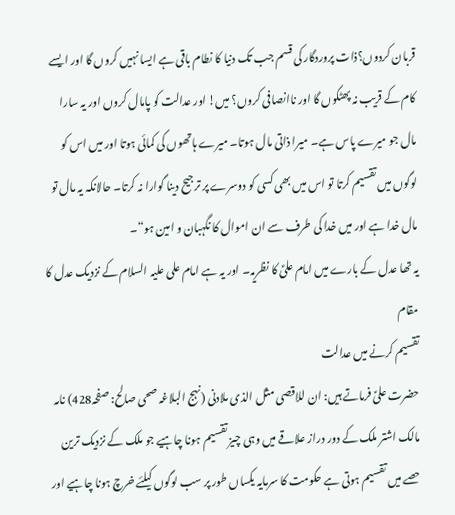قربان کردوں؟ذات پروردگار کی قسم جب تک دنیا کا نطام باقی ہے ایسا نہیں کروں گا اور ایسے کام کے قریب نہ پھٹکوں گا اور ناانصافی کروں؟ میں! اور عدالت کو پامال کروں اور یہ سارا مال جو میرے پاس ہے۔ میرا ذاتی مال ہوتا۔ میرے ہاتھوں کی کمائی ہوتا اور میں اس کو لوگوں میں تقسیم کرتا تو اس میں بھی کسی کو دوسرے پر ترجیح دینا گوارا نہ کرتا۔ حالانکہ یہ مال تو مال خدا ہے اور میں خدا کی طرف سے ان اموال کا نگہبان و امین ہو“۔
یہ تھا عدل کے بارے میں امام علیؑ کا نظریہ۔ اور یہ ہے امام علی علیہ السلام کے نزدیک عدل کا مقام
تقسیم کرنے میں عدالت
حضرت علیؑ فرماتے ہیں: ان للاقصی مثل الذی ملادنی (نہج البلاغہ صحی صالح: صفحہ428) نامہ مالک اشتر ملک کے دور دراز علاقے میں وہی چیز تقسیم ہونا چاہیے جو ملک کے نزدیک ترین حصے میں تقسیم ہوتی ہے حکومت کا سرمایہ یکساں طور پر سب لوگوں کیلئے خرچ ہونا چاہیے اور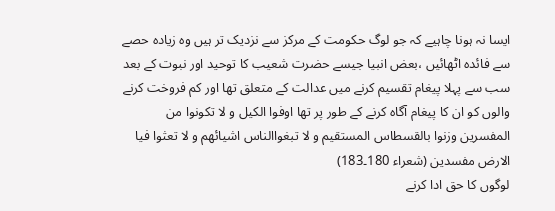ایسا نہ ہونا چاہیے کہ جو لوگ حکومت کے مرکز سے نزدیک تر ہیں وہ زیادہ حصے سے فائدہ اٹھائیں ،بعض انبیا جیسے حضرت شعیب کا توحید اور نبوت کے بعد سب سے پہلا پیغام تقسیم کرنے میں عدالت کے متعلق تھا اور کم فروخت کرنے والوں کو ان کا پیغام آگاہ کرنے کے طور پر تھا اوفوا الکیل و لا تکونوا من المفسرین وزنوا بالقسطاس المستقیم و لا تبغواالناس اشیائھم و لا تعثوا فیا الارض مفسدین (شعراء 180۔183)
لوگوں کا حق ادا کرنے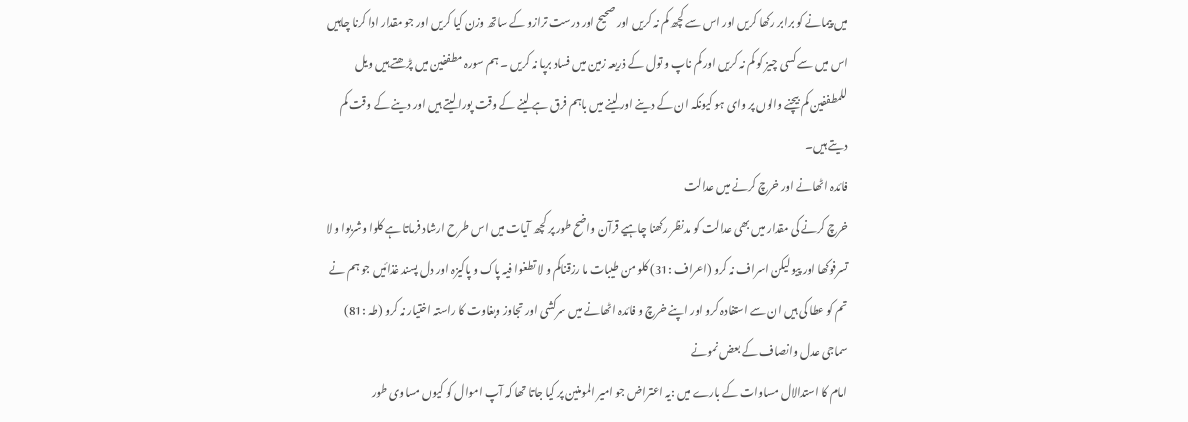میں پیمانے کو برابر رکھا کریں اور اس سے کچھ کم نہ کریں اور صحیح اور درست ترازو کے ساتھ وزن کیا کریں اور جو مقدار ادا کرنا چاہیں اس میں سے کسی چیز کو کم نہ کریں اور کم ناپ و تول کے ذریعہ زمین میں فساد برپا نہ کریں ۔ ہم سورہ مطففین میں پڑھتے ہیں ویل للمطففین کم بیچنے والوں پر وای ہو کیونکہ ان کے دینے اور لینے میں باہم فرق ہے لینے کے وقت پورا لیتے ہیں اور دینے کے وقت کم دیتے ہیں۔
فائدہ اٹھانے اور خرچ کرنے میں عدالت
خرچ کرنے کی مقدار میں بھی عدالت کو مدنظر رکھنا چاہیے قرآن واضح طور پر کچھ آیات میں اس طرح ارشاد فرماتا ہے کلوا وشربوا و لا تسرفوکھا اور پیو لیکن اسراف نہ کرو (اعراف :31) کلو من طیبات ما رزقناکم و لا تطغوا فیہ پاک و پاکیزہ اور دل پسند غذائیں جو ہم نے تم کو عطا کی ہیں ان سے استفادہ کرو اور اپنے خرچ و فائدہ اٹھانے میں سرکشی اور تجاوز وبغاوت کا راستہ اختیار نہ کرو (طہ :81)
سماجی عدل وانصاف کے بعض نمونے
امام کا استدالال مساوات کے بارے میں :یہ اعتراض جو امیر المومنین پر کیا جاتا تھا کہ آپ اموال کو کیوں مساوی طور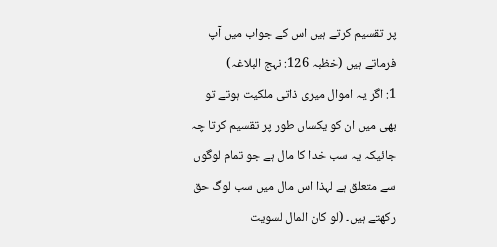پر تقسیم کرتے ہیں اس کے جواب میں آپ فرماتے ہیں (خظبہ 126: نہج البلاغہ)
1: اگر یہ اموال میری ذاتی ملکیت ہوتے تو بھی میں ان کو یکساں طور پر تقسیم کرتا چہ جائیکہ یہ سب خدا کا مال ہے جو تمام لوگوں سے متعلق ہے لہذا اس مال میں سب لوگ حق رکھتے ہیں۔ (لو کان المال لسویت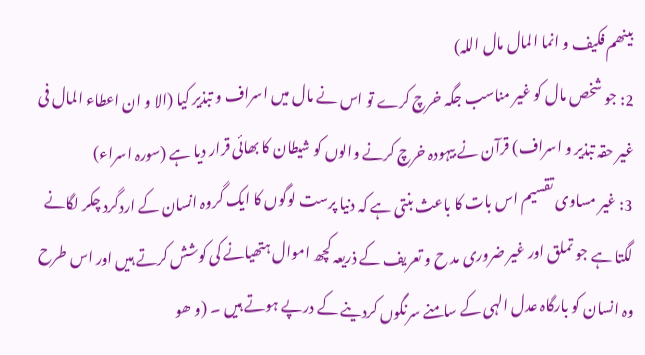بینھم فکیف و انما المال مال اللہ)
2: جو شخص مال کو غیر مناسب جگہ خرچ کرے تو اس نے مال میں اسراف و تبذیر کیا (الا و ان اعطاء المال فی غیر حقہ تبذیر و اسراف) قرآن نے بیہودہ خرچ کرنے والوں کو شیطان کا بھائی قرار دیا ہے (سورہ اسراء)
3: غیر مساوی تقسیم اس بات کا باعث بنتی ہے کہ دنیا پرست لوگوں کا ایک گروہ انسان کے اردگرد چکر لگانے لگتا ہے جو تملق اور غیر ضروری مد ح و تعریف کے ذریعہ کچھ اموال ہتھیانے کی کوشش کرتے ہیں اور اس طرح وہ انسان کو بارگاہ عدل الہی کے سامنے سرنگوں کردینے کے درپے ہوتے ہیں ۔ (و ھو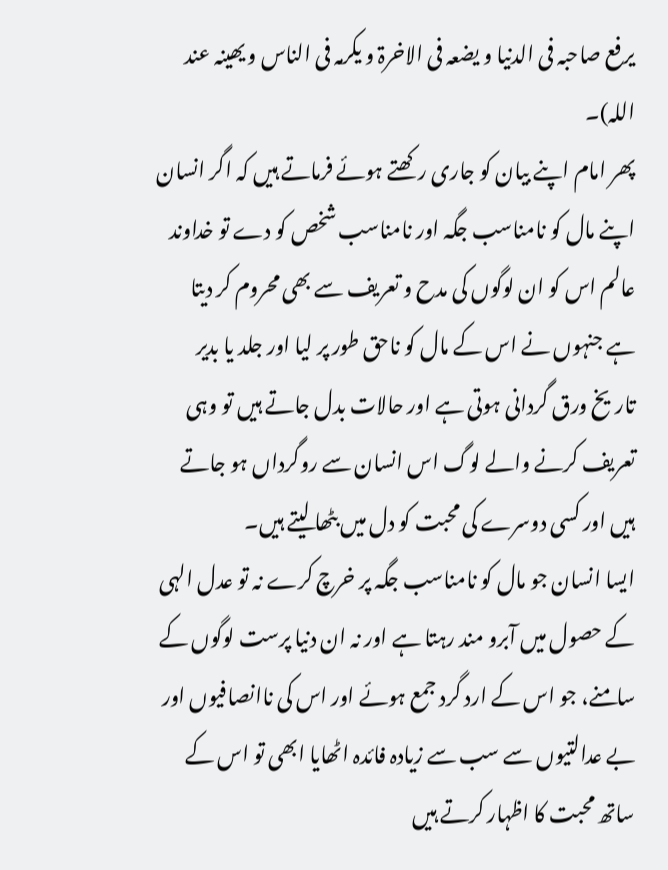یرفع صاحبہ فی الدنیا و یضعہ فی الاخرۃ و یکرمہ فی الناس و یھینہ عند اللہ)۔
پھر امام اپنے بیان کو جاری رکھتے ہوئے فرماتے ہیں کہ اگر انسان اپنے مال کو نامناسب جگہ اور نامناسب شخص کو دے تو خداوند عالم اس کو ان لوگوں کی مدح و تعریف سے بھی محروم کر دیتا ہے جنہوں نے اس کے مال کو ناحق طور پر لیا اور جلد یا بدیر تاریخ ورق گردانی ہوتی ہے اور حالات بدل جاتے ہیں تو وہی تعریف کرنے والے لوگ اس انسان سے روگرداں ہو جاتے ہیں اور کسی دوسرے کی محبت کو دل میں بٹھا لیتے ہیں۔
ایسا انسان جو مال کو نامناسب جگہ پر خرچ کرے نہ تو عدل الہی کے حصول میں آبرو مند رہتا ہے اور نہ ان دنیا پرست لوگوں کے سامنے، جو اس کے ارد گرد جمع ہوئے اور اس کی ناانصافیوں اور بے عدالتیوں سے سب سے زیادہ فائدہ اٹھایا ابھی تو اس کے ساتھ محبت کا اظہار کرتے ہیں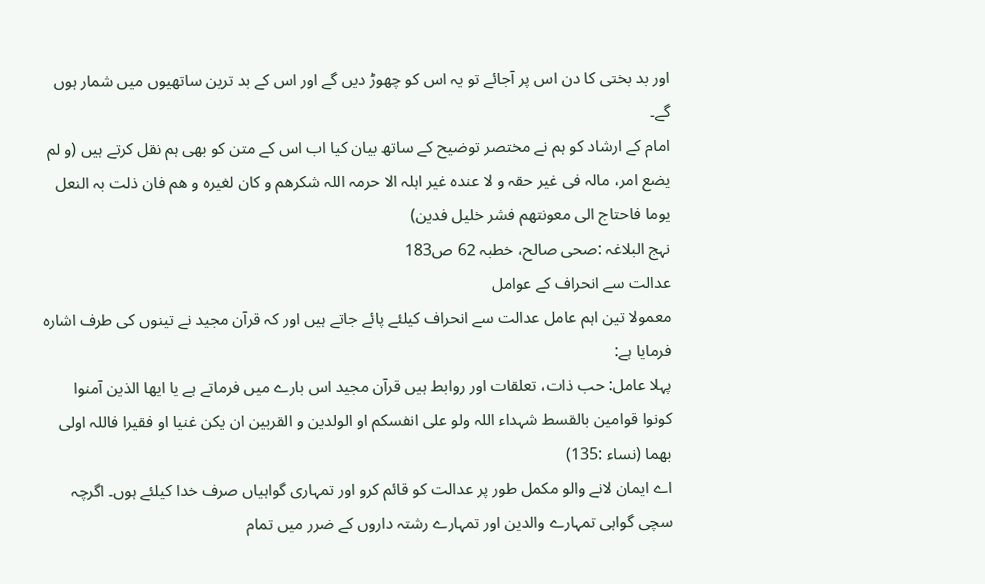اور بد بختی کا دن اس پر آجائے تو یہ اس کو چھوڑ دیں گے اور اس کے بد ترین ساتھیوں میں شمار ہوں گے۔
امام کے ارشاد کو ہم نے مختصر توضیح کے ساتھ بیان کیا اب اس کے متن کو بھی ہم نقل کرتے ہیں (و لم یضع امر، مالہ فی غیر حقہ و لا عندہ غیر اہلہ الا حرمہ اللہ شکرھم و کان لغیرہ و ھم فان ذلت بہ النعل یوما فاحتاج الی معونتھم فشر خلیل فدین)
نہج البلاغہ :صحی صالح، خطبہ 62 ص183
عدالت سے انحراف کے عوامل
معمولا تین اہم عامل عدالت سے انحراف کیلئے پائے جاتے ہیں اور کہ قرآن مجید نے تینوں کی طرف اشارہ فرمایا ہے:
پہلا عامل: حب ذات، تعلقات اور روابط ہیں قرآن مجید اس بارے میں فرماتے ہے یا ایھا الذین آمنوا کونوا قوامین بالقسط شہداء اللہ ولو علی انفسکم او الولدین و القربین ان یکن غنیا او فقیرا فاللہ اولی بھما (نساء :135)
اے ایمان لانے والو مکمل طور پر عدالت کو قائم کرو اور تمہاری گواہیاں صرف خدا کیلئے ہوں۔ اگرچہ سچی گواہی تمہارے والدین اور تمہارے رشتہ داروں کے ضرر میں تمام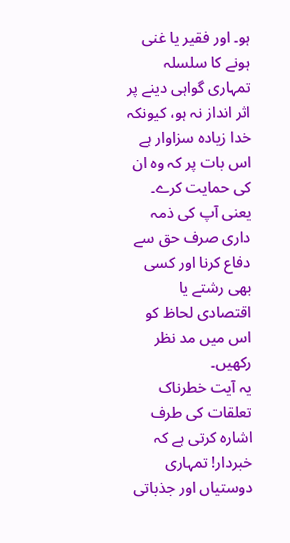ہو۔ اور فقیر یا غنی ہونے کا سلسلہ تمہاری گواہی دینے پر اثر انداز نہ ہو، کیونکہ خدا زیادہ سزاوار ہے اس بات پر کہ وہ ان کی حمایت کرے۔ یعنی آپ کی ذمہ داری صرف حق سے دفاع کرنا اور کسی بھی رشتے یا اقتصادی لحاظ کو اس میں مد نظر رکھیں۔
یہ آیت خطرناک تعلقات کی طرف اشارہ کرتی ہے کہ خبردار! تمہاری دوستیاں اور جذباتی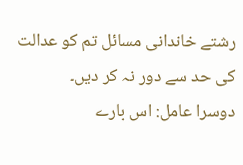رشتے خاندانی مسائل تم کو عدالت کی حد سے دور نہ کر دیں۔
دوسرا عامل: اس بارے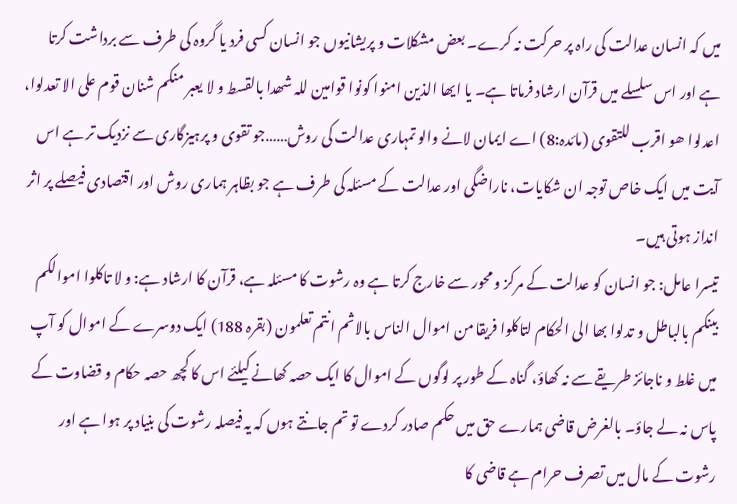میں کہ انسان عدالت کی راہ پر حرکت نہ کرے۔ بعض مشکلات و پریشانیوں جو انسان کسی فرد یا گروہ کی طرف سے برداشت کرتا ہے اور اس سلسلے میں قرآن ارشاد فرماتا ہے۔ یا ایھا الذین امنوا کونوا قوامین للہ شھدا بالقسط و لا یعبر منکم شنان قوم علی الا تعدلوا، اعدلوا ھو اقرب للتقوی (مائدہ:8) اے ایمان لانے والو تمہاری عدالت کی روش……جو تقوی و پرہیزگاری سے نزدیک تر ہے اس آیت میں ایک خاص توجہ ان شکایات، ناراضگی اور عدالت کے مسئلہ کی طرف ہے جو بظاہر ہماری روش اور اقتصادی فیصلے پر اثر انداز ہوتی ہیں۔
تیسرا عامل: جو انسان کو عدالت کے مرکز و محور سے خارج کرتا ہے وہ رشوت کا مسئلہ ہے، قرآن کا ارشاد ہے: و لا تاکلوا اموالکم بینکم بالباطل و تدلوا بھا الی الحکام لتاکلوا فریقا من اموال الناس بالاثم انتم تعلمون (بقرہ 188) ایک دوسرے کے اموال کو آپ میں غلط و ناجائز طریقے سے نہ کھاؤ، گناہ کے طور پر لوگوں کے اموال کا ایک حصہ کھانے کیلئے اس کا کچھ حصہ حکام و قضاوت کے پاس نہ لے جاؤ۔ بالغرض قاضی ہمارے حق میں حکم صادر کردے تو تم جانتے ہوں کہ یہ فیصلہ رشوت کی بنیاد پر ہوا ہے اور رشوت کے مال میں تصرف حرام ہے قاضی کا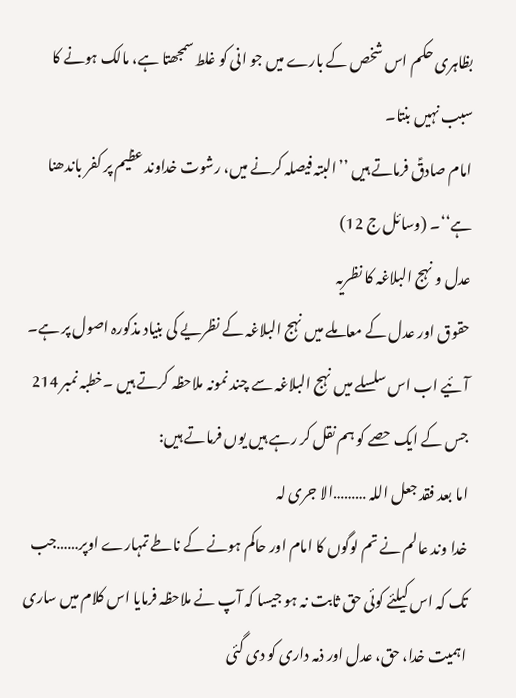بظاہری حکم اس شخص کے بارے میں جو انی کو غلط سمجھتا ہے، مالک ہونے کا سبب نہیں بنتا۔
امام صادقؑ فرماتے ہیں ’’البتہ فیصلہ کرنے میں، رشوت خداوند عظیم پر کفر باندھنا ہے‘‘۔ (وسائل ج 12)
عدل و نہج البلاغہ کا نظریہ
حقوق اور عدل کے معاملے میں نہج البلاغہ کے نظریے کی بنیاد مذکورہ اصول پر ہے۔ آئیے اب اس سلسلے میں نہج البلاغہ سے چند نمونہ ملاحظہ کرتے ہیں ۔خطبہ نمبر 214 جس کے ایک حصے کو ہم نقل کر رہے ہیں یوں فرماتے ہیں:
اما بعد فقد جعل اللہ ………الا جری لہ
خدا وند عالم نے تم لوگوں کا امام اور حاکم ہونے کے ناطے تمہارے اوپر……جب تک کہ اس کیلئے کوئی حق ثابت نہ ہو جیسا کہ آپ نے ملاحظہ فرمایا اس کلام میں ساری اہمیت خدا، حق، عدل اور ذمہ داری کو دی گئی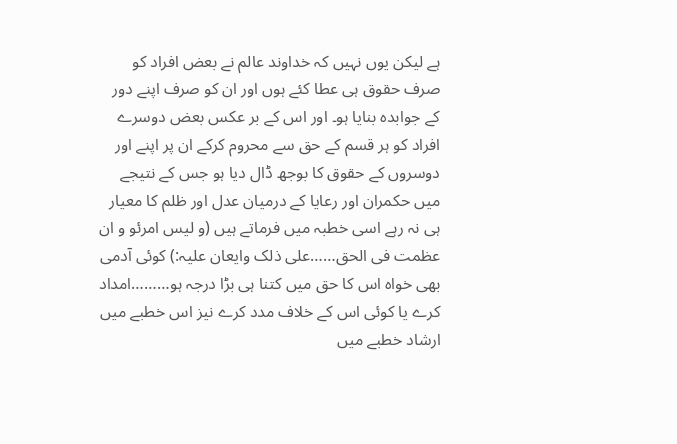ہے لیکن یوں نہیں کہ خداوند عالم نے بعض افراد کو صرف حقوق ہی عطا کئے ہوں اور ان کو صرف اپنے دور کے جوابدہ بنایا ہو۔ اور اس کے بر عکس بعض دوسرے افراد کو ہر قسم کے حق سے محروم کرکے ان پر اپنے اور دوسروں کے حقوق کا بوجھ ڈال دیا ہو جس کے نتیجے میں حکمران اور رعایا کے درمیان عدل اور ظلم کا معیار ہی نہ رہے اسی خطبہ میں فرماتے ہیں (و لیس امرئو و ان عظمت فی الحق……علی ذلک وایعان علیہ:) کوئی آدمی بھی خواہ اس کا حق میں کتنا ہی بڑا درجہ ہو………امداد کرے یا کوئی اس کے خلاف مدد کرے نیز اس خطبے میں ارشاد خطبے میں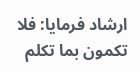ارشاد فرمایا: فلا تکمون بما تکلم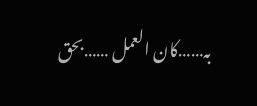بہ……کان العمل ……بحق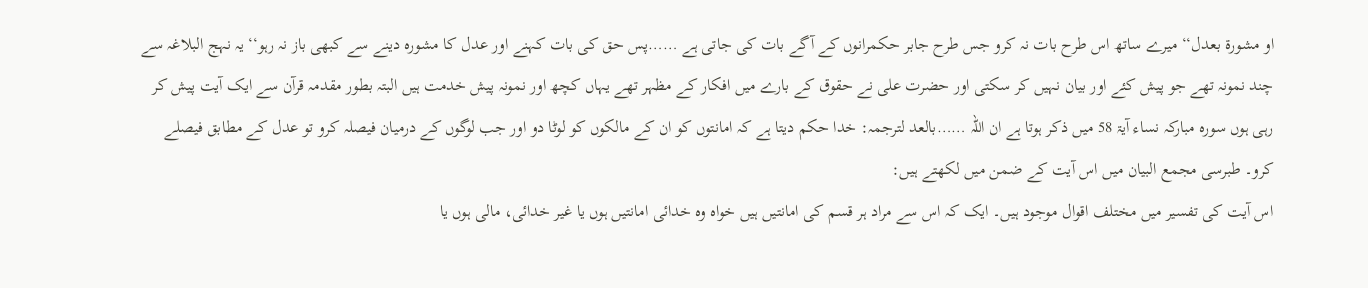او مشورۃ بعدل‘‘ میرے ساتھ اس طرح بات نہ کرو جس طرح جابر حکمرانوں کے آگے بات کی جاتی ہے ……پس حق کی بات کہنے اور عدل کا مشورہ دینے سے کبھی باز نہ رہو‘‘ یہ نہج البلاغہ سے چند نمونہ تھے جو پیش کئے اور بیان نہیں کر سکتی اور حضرت علی نے حقوق کے بارے میں افکار کے مظہر تھے یہاں کچھ اور نمونہ پیش خدمت ہیں البتہ بطور مقدمہ قرآن سے ایک آیت پیش کر رہی ہوں سورہ مبارکہ نساء آیۃ 58 میں ذکر ہوتا ہے ان اللہ ……بالعد لترجمہ: خدا حکم دیتا ہے کہ امانتوں کو ان کے مالکوں کو لوٹا دو اور جب لوگوں کے درمیان فیصلہ کرو تو عدل کے مطابق فیصلے کرو۔ طبرسی مجمع البیان میں اس آیت کے ضمن میں لکھتے ہیں:
اس آیت کی تفسیر میں مختلف اقوال موجود ہیں۔ ایک کہ اس سے مراد ہر قسم کی امانتیں ہیں خواہ وہ خدائی امانتیں ہوں یا غیر خدائی، مالی ہوں یا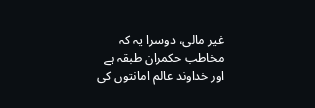غیر مالی، دوسرا یہ کہ مخاطب حکمران طبقہ ہے اور خداوند عالم امانتوں کی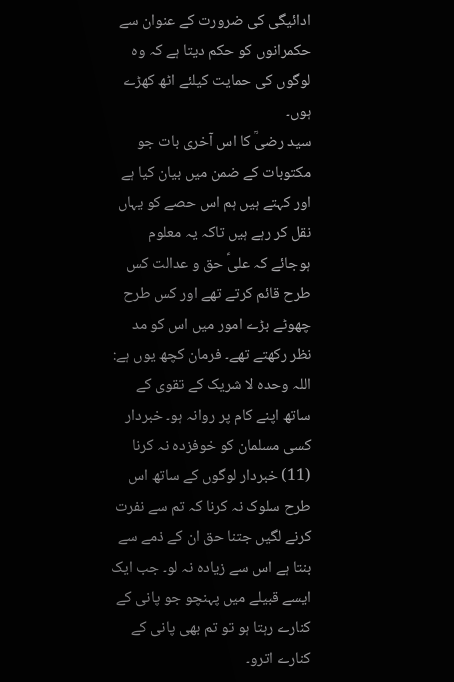ادائیگی کی ضرورت کے عنوان سے حکمرانوں کو حکم دیتا ہے کہ وہ لوگوں کی حمایت کیلئے اٹھ کھڑے ہوں۔
سید رضیؒ کا اس آخری بات جو مکتوبات کے ضمن میں بیان کیا ہے اور کہتے ہیں ہم اس حصے کو یہاں نقل کر رہے ہیں تاکہ یہ معلوم ہوجائے کہ علیؑ حق و عدالت کس طرح قائم کرتے تھے اور کس طرح چھوٹے بڑے امور میں اس کو مد نظر رکھتے تھے۔ فرمان کچھ یوں ہے:
اللہ وحدہ لا شریک کے تقوی کے ساتھ اپنے کام پر روانہ ہو۔ خبردار کسی مسلمان کو خوفزدہ نہ کرنا (11) خبردار لوگوں کے ساتھ اس طرح سلوک نہ کرنا کہ تم سے نفرت کرنے لگیں جتنا حق ان کے ذمے سے بنتا ہے اس سے زیادہ نہ لو۔ جب ایک ایسے قبیلے میں پہنچو جو پانی کے کنارے رہتا ہو تو تم بھی پانی کے کنارے اترو۔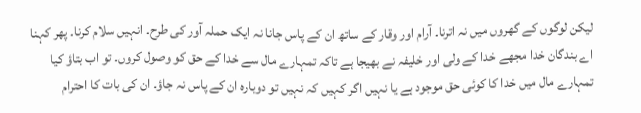لیکن لوگوں کے گھروں میں نہ اترنا۔ آرام اور وقار کے ساتھ ان کے پاس جانا نہ ایک حملہ آور کی طرح۔ انہیں سلام کرنا۔ پھر کہنا اے بندگان خدا مجھے خدا کے ولی اور خلیفہ نے بھیجا ہے تاکہ تمہارے مال سے خدا کے حق کو وصول کروں۔ تو اب بتاؤ کیا تمہارے مال میں خدا کا کوئی حق موجود ہے یا نہیں اگر کہیں کہ نہیں تو دوبارہ ان کے پاس نہ جاؤ۔ ان کی بات کا احترام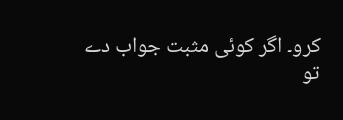کرو۔ اگر کوئی مثبت جواب دے تو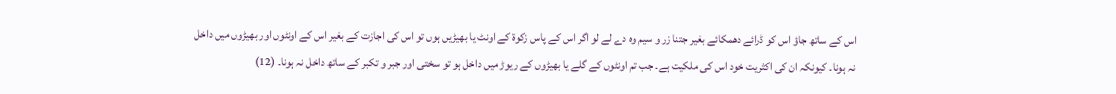اس کے ساتھ جاؤ اس کو ڈرائے دھمکائے بغیر جتنا زر و سیم وہ دے لے لو اگر اس کے پاس زکوۃ کے اونٹ یا بھیڑیں ہوں تو اس کی اجازت کے بغیر اس کے اونٹوں اور بھیڑوں میں داخل نہ ہونا۔ کیونکہ ان کی اکثریت خود اس کی ملکیت ہے۔ جب تم اونٹوں کے گلے یا بھیڑوں کے ریوڑ میں داخل ہو تو سختی اور جبر و تکبر کے ساتھ داخل نہ ہونا۔ (12)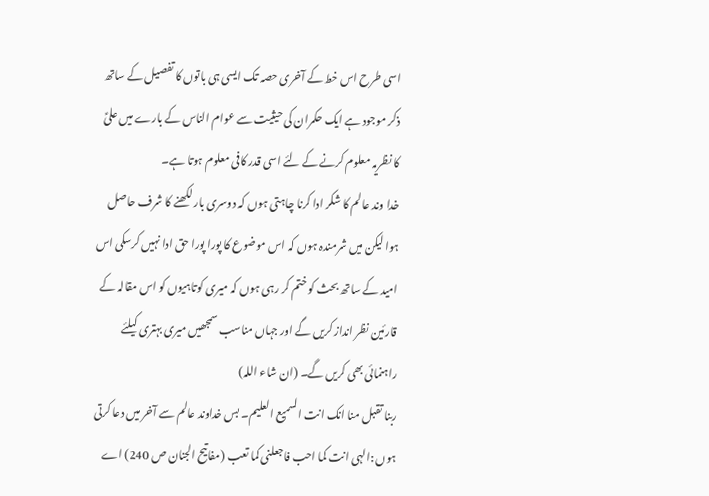اسی طرح اس خط کے آخری حصہ تک ایسی ہی باتوں کا تفصیل کے ساتھ ذکر موجود ہے ایک حکمران کی حیثیت سے عوام الناس کے بارے میں علیؑ کا نظریہ معلوم کرنے کے لئے اسی قدر کافی معلوم ہوتا ہے۔
خدا وند عالم کا شکر ادا کرنا چاہتی ہوں کہ دوسری بار لکھنے کا شرف حاصل ہوا لیکن میں شرمندہ ہوں کہ اس موضوع کا پورا پورا حق ادا نہیں کرسکی اس امید کے ساتھ بحث کو ختم کر رہی ہوں کہ میری کوتاہیوں کو اس مقالہ کے قارئین نظر انداز کریں گے اور جہاں مناسب سمجھیں میری بہتری کیلئے راہنمائی بھی کریں گے۔ (ان شاء اللہ)
ربنا تقبل منا انک انت السمیع العلیم۔ بس خداوند عالم سے آخر میں دعا کرتی ہوں :الہی انت کما احب فاجعلنی کما تعب (مفاتیح الجنان ص 240) اے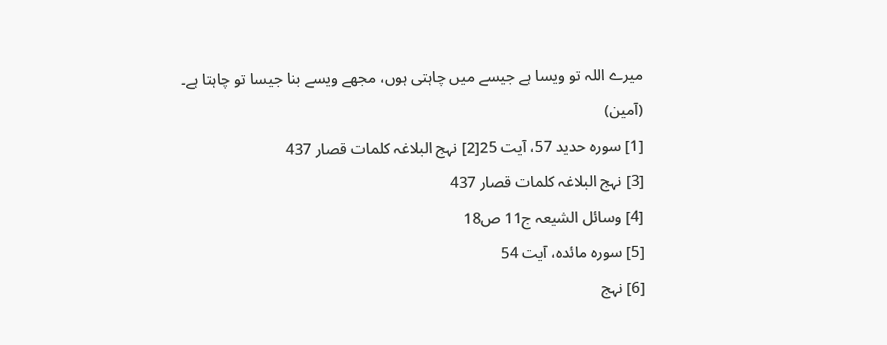میرے اللہ تو ویسا ہے جیسے میں چاہتی ہوں، مجھے ویسے بنا جیسا تو چاہتا ہے۔ (آمین)
[1] سورہ حدید 57، آیت 25[2] نہج البلاغہ کلمات قصار 437
[3] نہج البلاغہ کلمات قصار 437
[4] وسائل الشیعہ ج11 ص18
[5] سورہ مائدہ، آیت 54
[6] نہج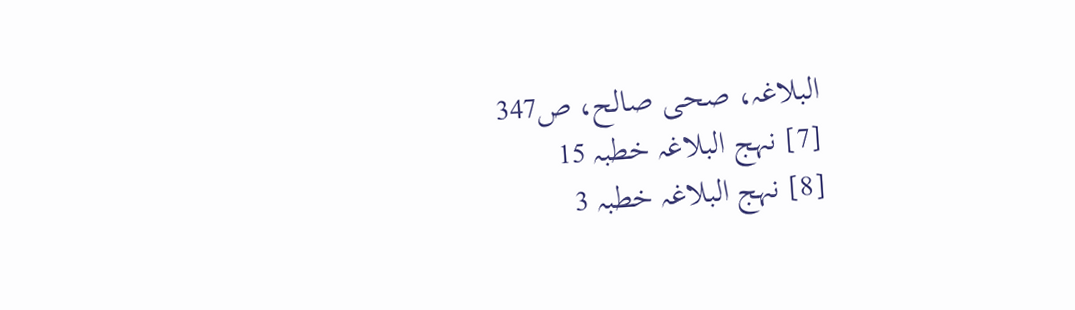البلاغہ، صحی صالح، ص347
[7] نہج البلاغہ خطبہ 15
[8] نہج البلاغہ خطبہ 3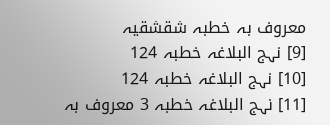معروف بہ خطبہ شقشقیہ
[9] نہج البلاغہ خطبہ 124
[10] نہج البلاغہ خطبہ 124
[11] نہج البلاغہ خطبہ 3 معروف بہ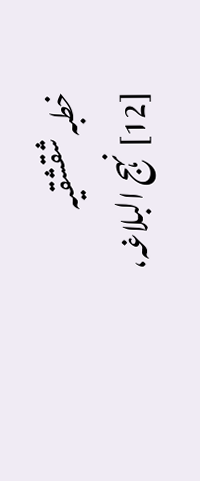خطبہ شقشقیہ
[12] نہج البلاغہ،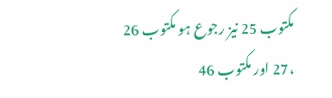مکتوب 25 نیز رجوع ہو مکتوب 26 ،27 اور مکتوب 46